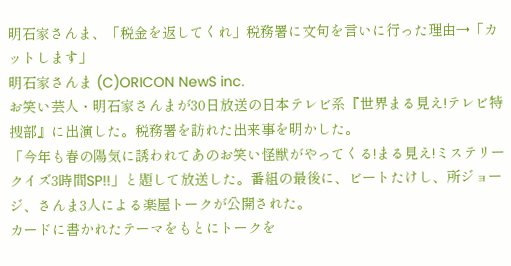明石家さんま、「税金を返してくれ」税務署に文句を言いに行った理由→「カットします」
明石家さんま (C)ORICON NewS inc.
お笑い芸人・明石家さんまが30日放送の日本テレビ系『世界まる見え!テレビ特捜部』に出演した。税務署を訪れた出来事を明かした。
「今年も春の陽気に誘われてあのお笑い怪獣がやってくる!まる見え!ミステリークイズ3時間SP!!」と題して放送した。番組の最後に、ビートたけし、所ジョージ、さんま3人による楽屋トークが公開された。
カードに書かれたテーマをもとにトークを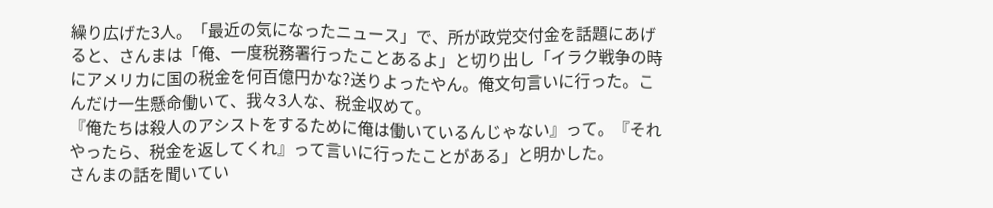繰り広げた3人。「最近の気になったニュース」で、所が政党交付金を話題にあげると、さんまは「俺、一度税務署行ったことあるよ」と切り出し「イラク戦争の時にアメリカに国の税金を何百億円かな?送りよったやん。俺文句言いに行った。こんだけ一生懸命働いて、我々3人な、税金収めて。
『俺たちは殺人のアシストをするために俺は働いているんじゃない』って。『それやったら、税金を返してくれ』って言いに行ったことがある」と明かした。
さんまの話を聞いてい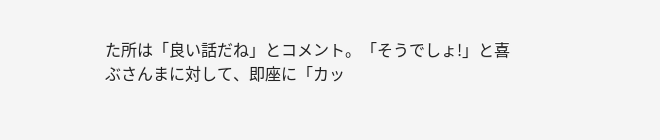た所は「良い話だね」とコメント。「そうでしょ!」と喜ぶさんまに対して、即座に「カッ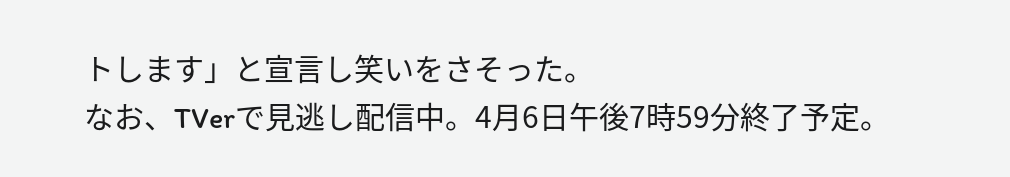トします」と宣言し笑いをさそった。
なお、TVerで見逃し配信中。4月6日午後7時59分終了予定。